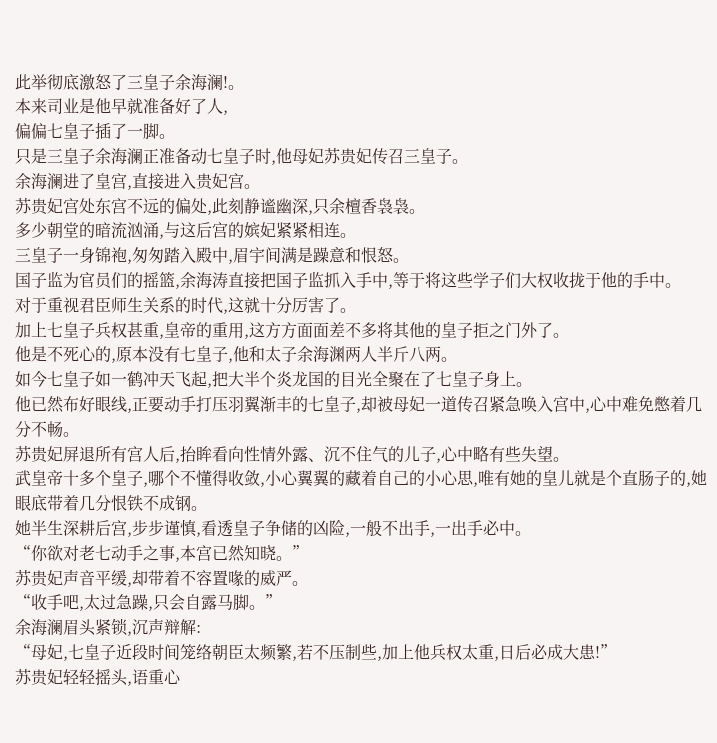此举彻底激怒了三皇子余海澜!。
本来司业是他早就准备好了人,
偏偏七皇子插了一脚。
只是三皇子余海澜正准备动七皇子时,他母妃苏贵妃传召三皇子。
余海澜进了皇宫,直接进入贵妃宫。
苏贵妃宫处东宫不远的偏处,此刻静谧幽深,只余檀香袅袅。
多少朝堂的暗流汹涌,与这后宫的嫔妃紧紧相连。
三皇子一身锦袍,匆匆踏入殿中,眉宇间满是躁意和恨怒。
国子监为官员们的摇篮,余海涛直接把国子监抓入手中,等于将这些学子们大权收拢于他的手中。
对于重视君臣师生关系的时代,这就十分厉害了。
加上七皇子兵权甚重,皇帝的重用,这方方面面差不多将其他的皇子拒之门外了。
他是不死心的,原本没有七皇子,他和太子余海渊两人半斤八两。
如今七皇子如一鹤冲天飞起,把大半个炎龙国的目光全聚在了七皇子身上。
他已然布好眼线,正要动手打压羽翼渐丰的七皇子,却被母妃一道传召紧急唤入宫中,心中难免憋着几分不畅。
苏贵妃屏退所有宫人后,抬眸看向性情外露、沉不住气的儿子,心中略有些失望。
武皇帝十多个皇子,哪个不懂得收敛,小心翼翼的藏着自己的小心思,唯有她的皇儿就是个直肠子的,她眼底带着几分恨铁不成钢。
她半生深耕后宫,步步谨慎,看透皇子争储的凶险,一般不出手,一出手必中。
“你欲对老七动手之事,本宫已然知晓。”
苏贵妃声音平缓,却带着不容置喙的威严。
“收手吧,太过急躁,只会自露马脚。”
余海澜眉头紧锁,沉声辩解:
“母妃,七皇子近段时间笼络朝臣太频繁,若不压制些,加上他兵权太重,日后必成大患!”
苏贵妃轻轻摇头,语重心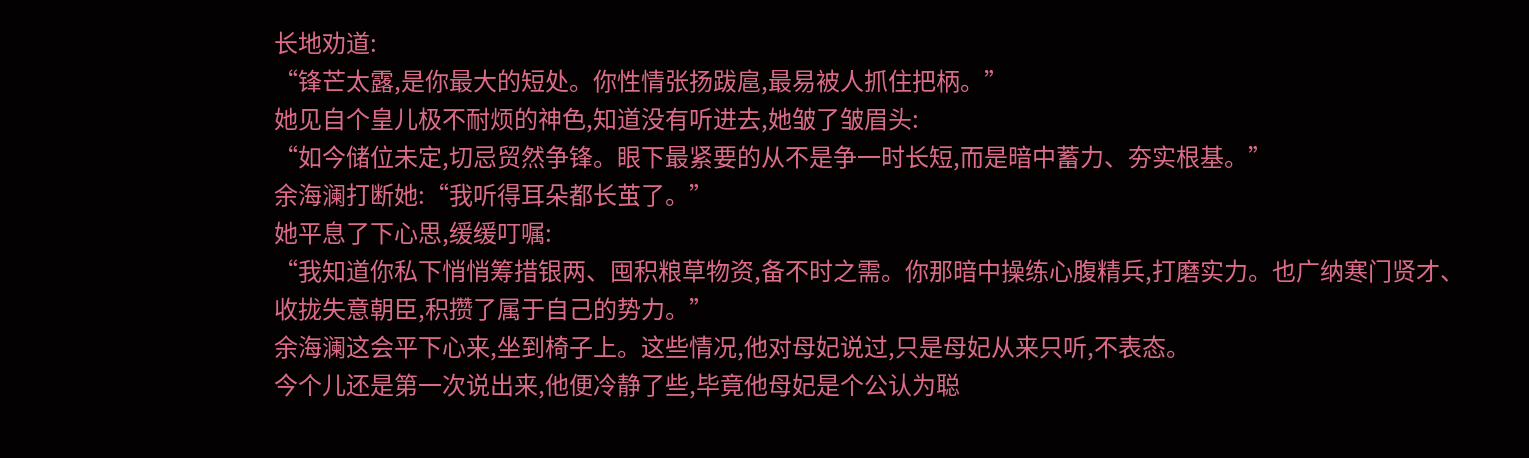长地劝道:
“锋芒太露,是你最大的短处。你性情张扬跋扈,最易被人抓住把柄。”
她见自个皇儿极不耐烦的神色,知道没有听进去,她皱了皱眉头:
“如今储位未定,切忌贸然争锋。眼下最紧要的从不是争一时长短,而是暗中蓄力、夯实根基。”
余海澜打断她:“我听得耳朵都长茧了。”
她平息了下心思,缓缓叮嘱:
“我知道你私下悄悄筹措银两、囤积粮草物资,备不时之需。你那暗中操练心腹精兵,打磨实力。也广纳寒门贤才、收拢失意朝臣,积攒了属于自己的势力。”
余海澜这会平下心来,坐到椅子上。这些情况,他对母妃说过,只是母妃从来只听,不表态。
今个儿还是第一次说出来,他便冷静了些,毕竟他母妃是个公认为聪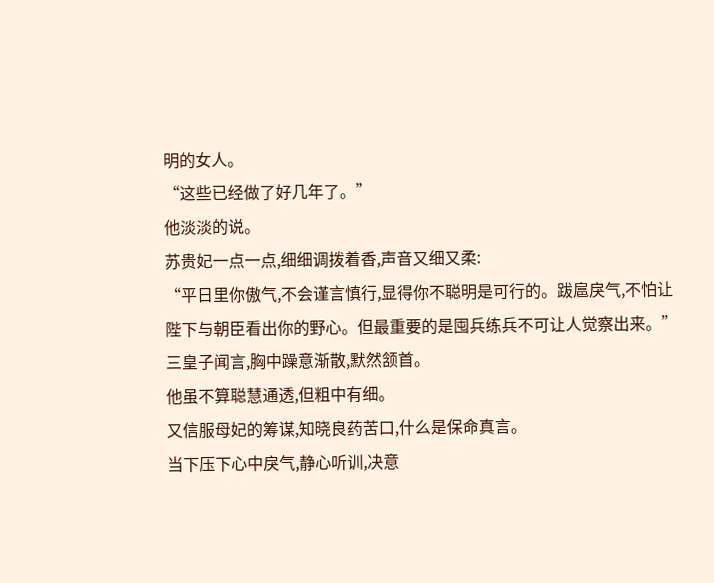明的女人。
“这些已经做了好几年了。”
他淡淡的说。
苏贵妃一点一点,细细调拨着香,声音又细又柔:
“平日里你傲气,不会谨言慎行,显得你不聪明是可行的。跋扈戾气,不怕让陛下与朝臣看出你的野心。但最重要的是囤兵练兵不可让人觉察出来。”
三皇子闻言,胸中躁意渐散,默然颔首。
他虽不算聪慧通透,但粗中有细。
又信服母妃的筹谋,知晓良药苦口,什么是保命真言。
当下压下心中戾气,静心听训,决意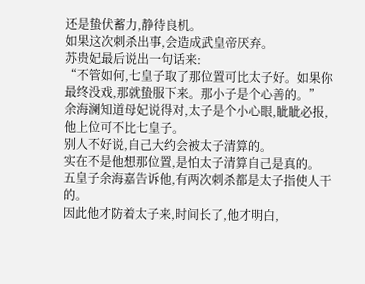还是蛰伏蓄力,静待良机。
如果这次刺杀出事,会造成武皇帝厌弃。
苏贵妃最后说出一句话来:
“不管如何,七皇子取了那位置可比太子好。如果你最终没戏,那就蛰服下来。那小子是个心善的。”
余海澜知道母妃说得对,太子是个小心眼,眦眦必报,他上位可不比七皇子。
别人不好说,自己大约会被太子清算的。
实在不是他想那位置,是怕太子清算自己是真的。
五皇子余海嘉告诉他,有两次刺杀都是太子指使人干的。
因此他才防着太子来,时间长了,他才明白,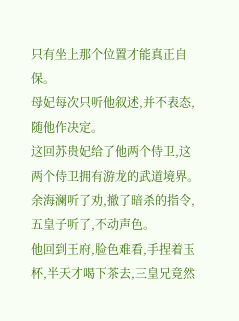只有坐上那个位置才能真正自保。
母妃每次只听他叙述,并不表态,随他作决定。
这回苏贵妃给了他两个侍卫,这两个侍卫拥有游龙的武道境界。
余海澜听了劝,撤了暗杀的指令,五皇子听了,不动声色。
他回到王府,脸色难看,手捏着玉杯,半天才喝下茶去,三皇兄竟然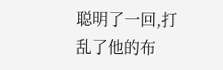聪明了一回,打乱了他的布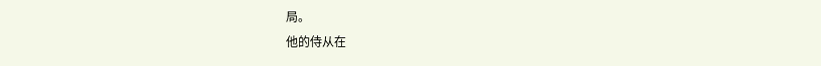局。
他的侍从在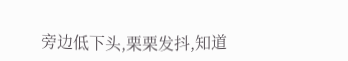旁边低下头,栗栗发抖,知道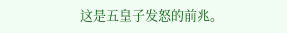这是五皇子发怒的前兆。